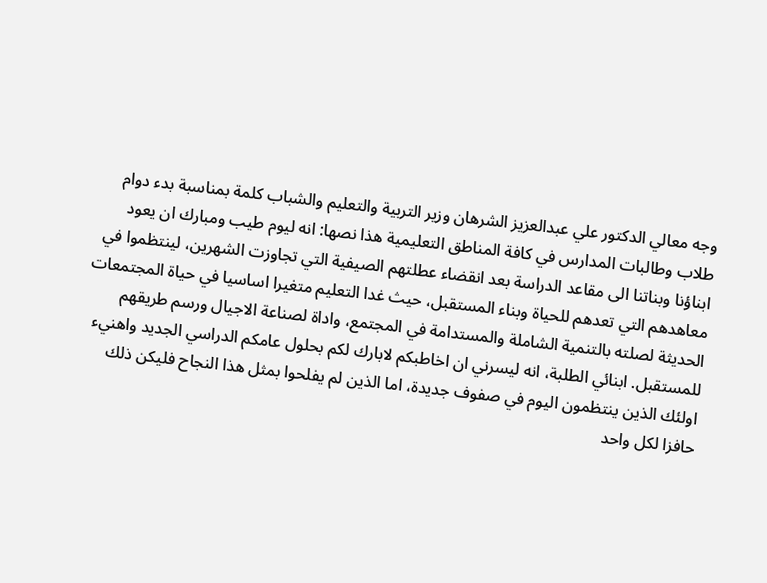وجه معالي الدكتور علي عبدالعزيز الشرهان وزير التربية والتعليم والشباب كلمة بمناسبة بدء دوام طلاب وطالبات المدارس في كافة المناطق التعليمية هذا نصها: انه ليوم طيب ومبارك ان يعود ابناؤنا وبناتنا الى مقاعد الدراسة بعد انقضاء عطلتهم الصيفية التي تجاوزت الشهرين، لينتظموا في معاهدهم التي تعدهم للحياة وبناء المستقبل، حيث غدا التعليم متغيرا اساسيا في حياة المجتمعات الحديثة لصلته بالتنمية الشاملة والمستدامة في المجتمع، واداة لصناعة الاجيال ورسم طريقهم للمستقبل. ابنائي الطلبة، انه ليسرني ان اخاطبكم لابارك لكم بحلول عامكم الدراسي الجديد واهنيء اولئك الذين ينتظمون اليوم في صفوف جديدة، اما الذين لم يفلحوا بمثل هذا النجاح فليكن ذلك حافزا لكل واحد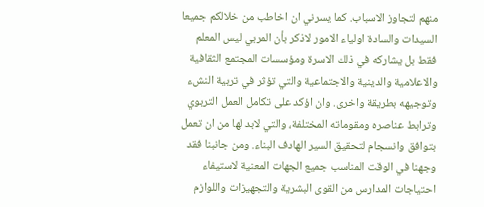منهم لتجاوز الاسباب. كما يسرني ان اخاطب من خلالكم جميعا السيدات والسادة اولياء الامور لاذكر بأن المربي ليس المعلم فقط بل يشاركه في ذلك الاسرة ومؤسسات المجتمع الثقافية والاعلامية والدينية والاجتماعية والتي تؤثر في تربية النشء وتوجيهه بطريقة واخرى. وان اؤكد على تكامل العمل التربوي وترابط عناصره ومقوماته المختلفة، والتي لابد لها من ان تعمل بتوافق وانسجام لتحقيق السير الهادف البناء. ومن جانبنا فقد وجهنا في الوقت المناسب جميع الجهات المعنية لاستيفاء احتياجات المدارس من القوى البشرية والتجهيزات واللوازم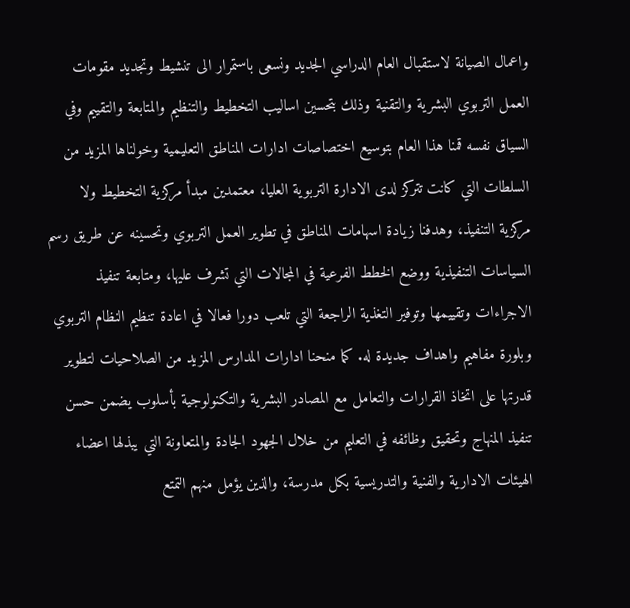واعمال الصيانة لاستقبال العام الدراسي الجديد ونسعى باستمرار الى تنشيط وتجديد مقومات العمل التربوي البشرية والتقنية وذلك بتحسين اساليب التخطيط والتنظيم والمتابعة والتقييم وفي السياق نفسه قمنا هذا العام بتوسيع اختصاصات ادارات المناطق التعليمية وخولناها المزيد من السلطات التي كانت تتركز لدى الادارة التربوية العليا، معتمدين مبدأ مركزية التخطيط ولا مركزية التنفيذ، وهدفنا زيادة اسهامات المناطق في تطوير العمل التربوي وتحسينه عن طريق رسم السياسات التنفيذية ووضع الخطط الفرعية في المجالات التي تشرف عليها، ومتابعة تنفيذ الاجراءات وتقييمها وتوفير التغذية الراجعة التي تلعب دورا فعالا في اعادة تنظيم النظام التربوي وبلورة مفاهيم واهداف جديدة له. كما منحنا ادارات المدارس المزيد من الصلاحيات لتطوير قدرتها على اتخاذ القرارات والتعامل مع المصادر البشرية والتكنولوجية بأسلوب يضمن حسن تنفيذ المنهاج وتحقيق وظائفه في التعليم من خلال الجهود الجادة والمتعاونة التي يبذلها اعضاء الهيئات الادارية والفنية والتدريسية بكل مدرسة، والذين يؤمل منهم التمتع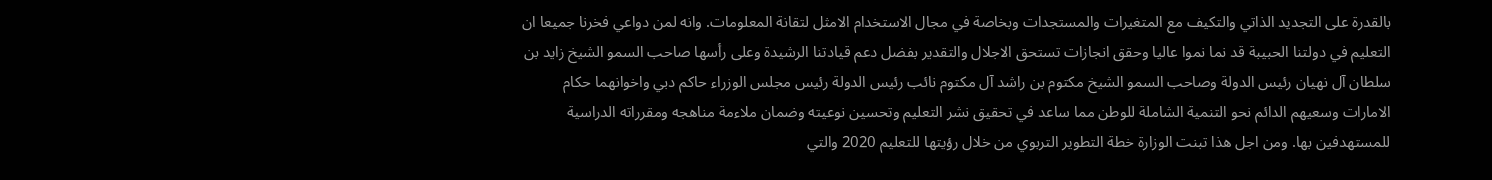بالقدرة على التجديد الذاتي والتكيف مع المتغيرات والمستجدات وبخاصة في مجال الاستخدام الامثل لتقانة المعلومات. وانه لمن دواعي فخرنا جميعا ان التعليم في دولتنا الحبيبة قد نما نموا عاليا وحقق انجازات تستحق الاجلال والتقدير بفضل دعم قيادتنا الرشيدة وعلى رأسها صاحب السمو الشيخ زايد بن سلطان آل نهيان رئيس الدولة وصاحب السمو الشيخ مكتوم بن راشد آل مكتوم نائب رئيس الدولة رئيس مجلس الوزراء حاكم دبي واخوانهما حكام الامارات وسعيهم الدائم نحو التنمية الشاملة للوطن مما ساعد في تحقيق نشر التعليم وتحسين نوعيته وضمان ملاءمة مناهجه ومقرراته الدراسية للمستهدفين بها. ومن اجل هذا تبنت الوزارة خطة التطوير التربوي من خلال رؤيتها للتعليم 2020 والتي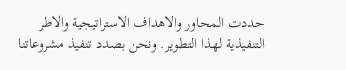حددت المحاور والاهداف الاستراتيجية والاطر التنفيذية لهذا التطوير. ونحن بصدد تنفيذ مشروعاتنا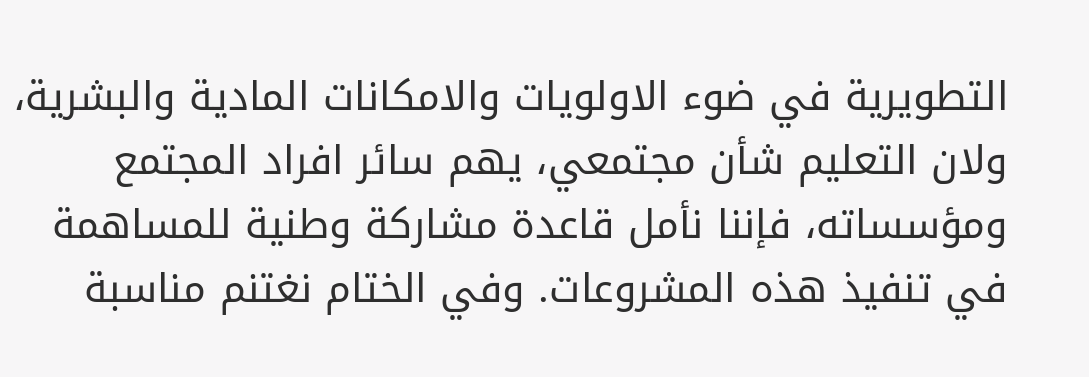التطويرية في ضوء الاولويات والامكانات المادية والبشرية، ولان التعليم شأن مجتمعي، يهم سائر افراد المجتمع ومؤسساته، فإننا نأمل قاعدة مشاركة وطنية للمساهمة في تنفيذ هذه المشروعات. وفي الختام نغتنم مناسبة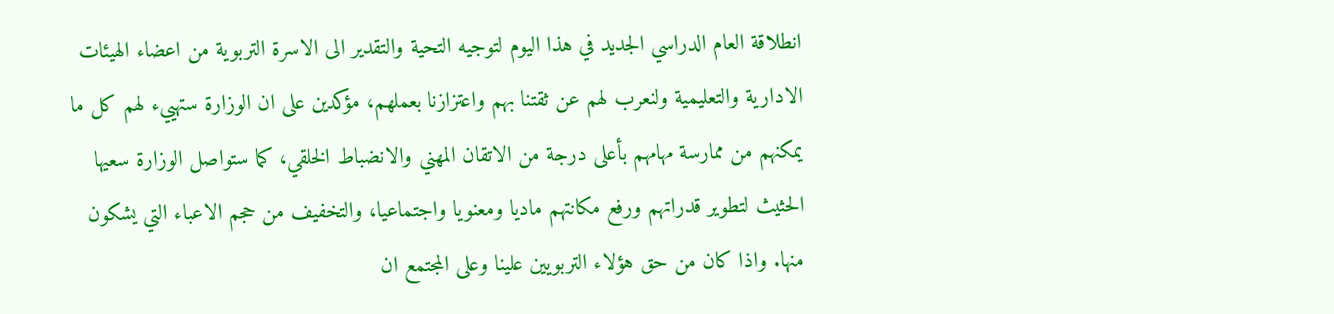انطلاقة العام الدراسي الجديد في هذا اليوم لتوجيه التحية والتقدير الى الاسرة التربوية من اعضاء الهيئات الادارية والتعليمية ولنعرب لهم عن ثقتنا بهم واعتزازنا بعملهم، مؤكدين على ان الوزارة ستهييء لهم كل ما يمكنهم من ممارسة مهامهم بأعلى درجة من الاتقان المهني والانضباط الخلقي، كما ستواصل الوزارة سعيها الحثيث لتطوير قدراتهم ورفع مكانتهم ماديا ومعنويا واجتماعيا، والتخفيف من حجم الاعباء التي يشكون منها. واذا كان من حق هؤلاء التربويين علينا وعلى المجتمع ان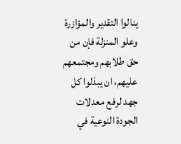ينالوا التقدير والمؤازرة وعلو المنزلة فإن من حق طلابهم ومجتمعهم عليهم، ان يبذلوا كل جهد لرفع معدلات الجودة النوعية في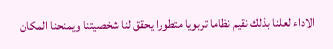الاداء لعلنا بذلك نقيم نظاما تربويا متطورا يحقق لنا شخصيتنا ويمنحنا المكان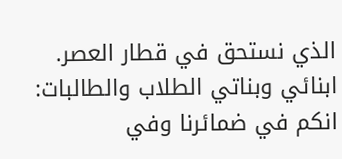الذي نستحق في قطار العصر. ابنائي وبناتي الطلاب والطالبات: انكم في ضمائرنا وفي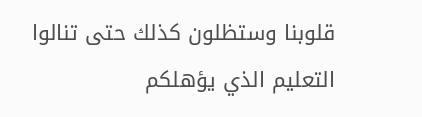قلوبنا وستظلون كذلك حتى تنالوا التعليم الذي يؤهلكم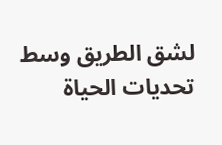لشق الطريق وسط تحديات الحياة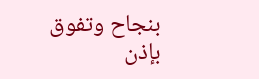بنجاح وتفوق بإذن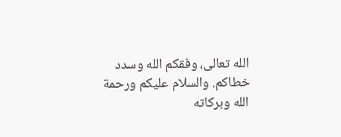الله تعالى، وفقكم الله وسدد خطاكم. والسلام عليكم ورحمة الله وبركاته